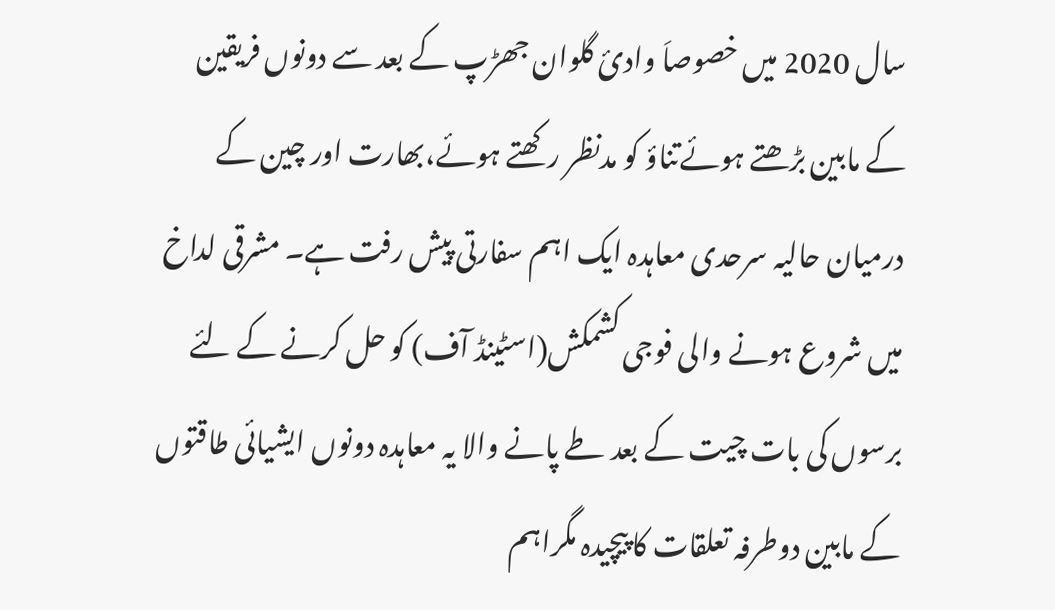سال 2020 میں خصوصاَ وادیٔ گلوان جھڑپ کے بعد سے دونوں فریقین کے مابین بڑھتے ہوئےتناؤ کو مدنظر رکھتے ہوئے،بھارت اور چین کے درمیان حالیہ سرحدی معاہدہ ایک اہم سفارتی پیش رفت ہے۔ مشرقی لداخ میں شروع ہونے والی فوجی کشمکش(اسٹینڈ آف) کو حل کرنے کے لئے برسوں کی بات چیت کے بعد طے پانے والا یہ معاہدہ دونوں ایشیائی طاقتوں کے مابین دوطرفہ تعلقات کا پیچیدہ مگراہم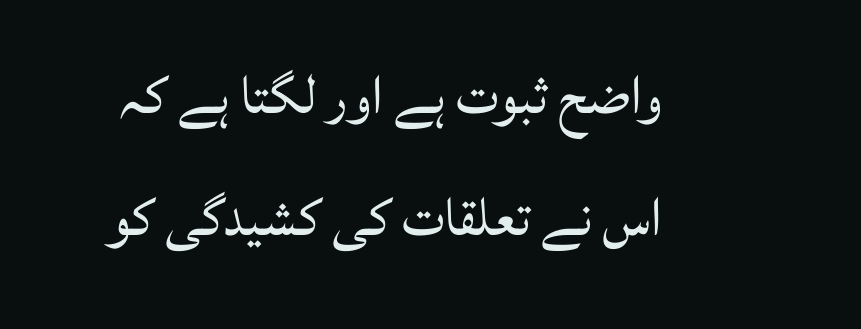واضح ثبوت ہے اور لگتا ہے کہ اس نے تعلقات کی کشیدگی کو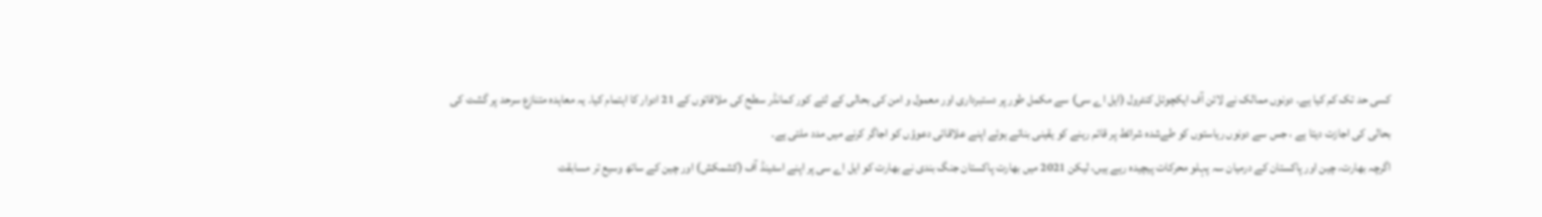کسی حد تک کم کیا ہے۔ دونوں ممالک نے لائن آف ایکچوئل کنٹرول (ایل اے سی) سے مکمل طور پر دستبرداری اور معمول و امن کی بحالی کے لئے کور کمانڈر سطح کی ملاقاتوں کے 21 ادوار کا اہتمام کیا۔ یہ معاہدہ متنازع سرحد پر گشت کی بحالی کی اجازت دیتا ہے ، جس سے دونوں ریاستوں کو طےشدہ شرائط پر قائم رہنے کو یقینی بناتے ہوئے اپنے علاقائی دعوؤں کو اجاگر کرنے میں مدد ملتی ہے۔
اگرچہ بھارت، چین اور پاکستان کے درمیان سہ پہلو محرکات پیچیدہ رہے ہیں، لیکن 2021 میں بھارت پاکستان جنگ بندی نے بھارت کو ایل اے سی پر اپنے اسٹینڈ آف (کشمکش) اور چین کے ساتھ وسیع تر مسابقت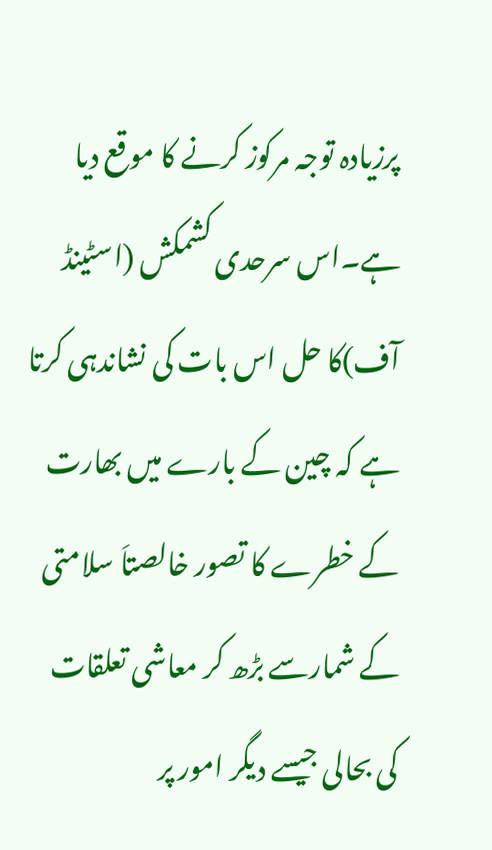پرزیادہ توجہ مرکوز کرنے کا موقع دیا ہے۔اس سرحدی کشمکش (اسٹینڈ آف)کا حل اس بات کی نشاندہی کرتا ہے کہ چین کے بارے میں بھارت کے خطرے کا تصور خالصتاَ سلامتی کے شمارسے بڑھ کر معاشی تعلقات کی بحالی جیسے دیگر امور پر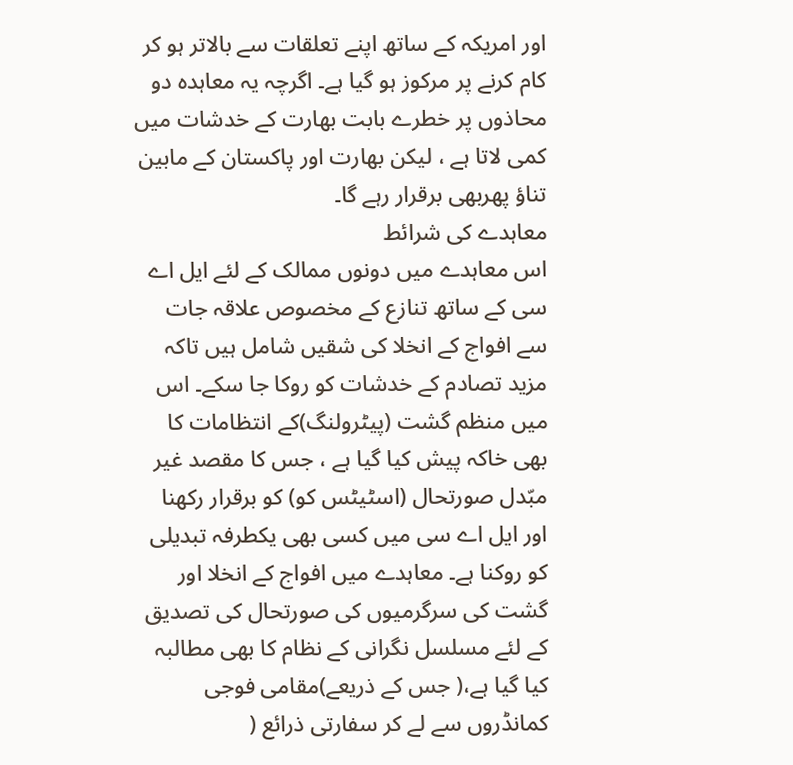اور امریکہ کے ساتھ اپنے تعلقات سے بالاتر ہو کر کام کرنے پر مرکوز ہو گیا ہے۔ اگرچہ یہ معاہدہ دو محاذوں پر خطرے بابت بھارت کے خدشات میں کمی لاتا ہے ، لیکن بھارت اور پاکستان کے مابین تناؤ پھربھی برقرار رہے گا۔
معاہدے کی شرائط
اس معاہدے میں دونوں ممالک کے لئے ایل اے سی کے ساتھ تنازع کے مخصوص علاقہ جات سے افواج کے انخلا کی شقیں شامل ہیں تاکہ مزید تصادم کے خدشات کو روکا جا سکے۔ اس میں منظم گشت (پیٹرولنگ)کے انتظامات کا بھی خاکہ پیش کیا گیا ہے ، جس کا مقصد غیر مبّدل صورتحال (اسٹیٹس کو) کو برقرار رکھنا اور ایل اے سی میں کسی بھی یکطرفہ تبدیلی کو روکنا ہے۔ معاہدے میں افواج کے انخلا اور گشت کی سرگرمیوں کی صورتحال کی تصدیق کے لئے مسلسل نگرانی کے نظام کا بھی مطالبہ کیا گیا ہے،( جس کے ذریعے)مقامی فوجی کمانڈروں سے لے کر سفارتی ذرائع (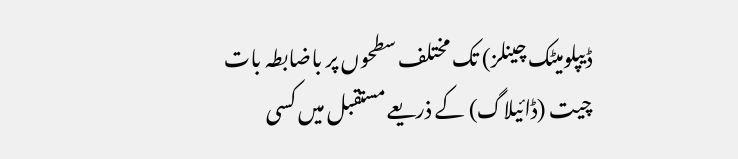ڈیپلومیٹک چینلز) تک مختلف سطحوں پر باضابطہ بات چیت (ڈائیلاگ) کے ذریعے مستقبل میں کسی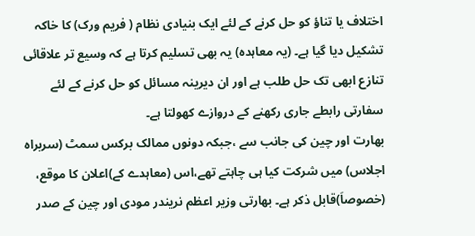اختلاف یا تناؤ کو حل کرنے کے لئے ایک بنیادی نظام ( فریم ورک) کا خاکہ تشکیل دیا گیا ہے۔ (یہ معاہدہ) یہ بھی تسلیم کرتا ہے کہ وسیع تر علاقائی تنازع ابھی تک حل طلب ہے اور ان دیرینہ مسائل کو حل کرنے کے لئے سفارتی رابطے جاری رکھنے کے دروازے کھولتا ہے۔
بھارت اور چین کی جانب سے ،جبکہ دونوں ممالک برکس سمٹ (سربراہ اجلاس) میں شرکت کیا ہی چاہتے تھے،اس (معاہدے کے)اعلان کا موقع، (خصوصاَ)قابل ذکر ہے۔ بھارتی وزیر اعظم نریندر مودی اور چین کے صدر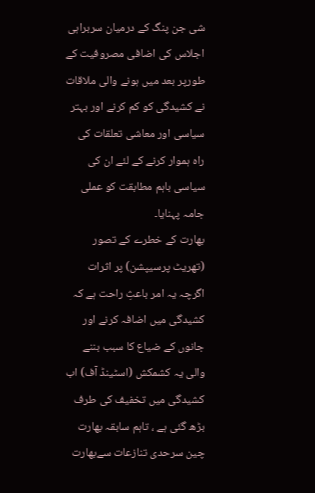شی جن پنگ کے درمیان سربراہی اجلاس کی اضافی مصروفیت کے طورپر بعد میں ہونے والی ملاقات نے کشیدگی کو کم کرنے اور بہتر سیاسی اور معاشی تعلقات کی راہ ہموار کرنے کے لئے ان کی سیاسی باہم مطابقت کو عملی جامہ پہنایا۔
بھارت کے خطرے کے تصور (تھریٹ پرسیپشن) پر اثرات
اگرچہ یہ امر باعثِ راحت ہے کہ کشیدگی میں اضافہ کرنے اور جانوں کے ضیاع کا سبب بننے والی یہ کشمکش (اسٹینڈ آف) اب کشیدگی میں تخفیف کی طرف بڑھ گئی ہے ، تاہم سابقہ بھارت چین سرحدی تنازعات سےبھارت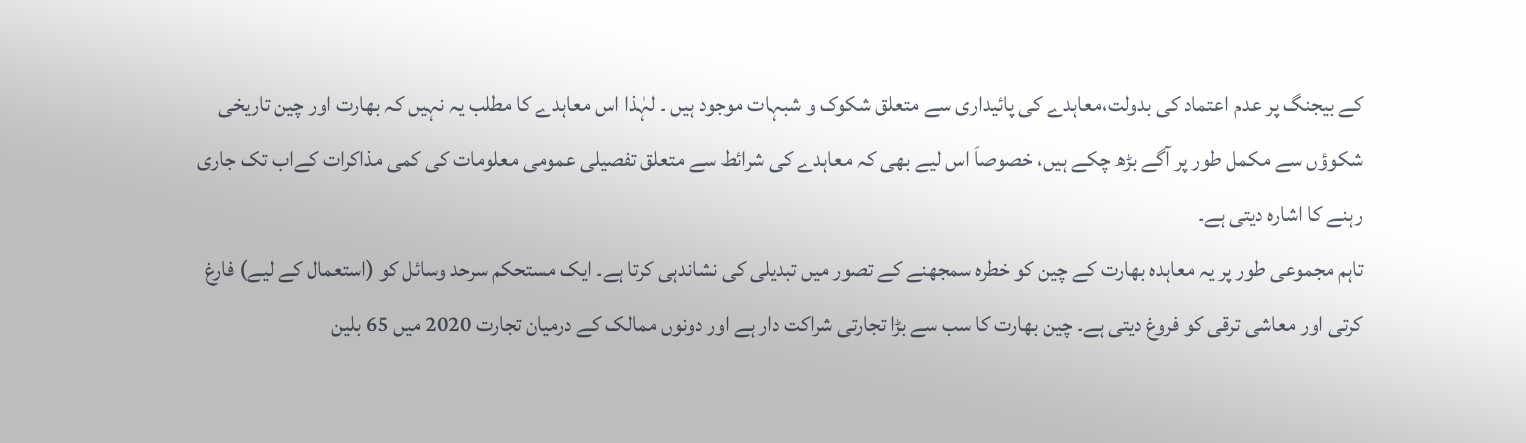کے بیجنگ پر عدم اعتماد کی بدولت،معاہدے کی پائیداری سے متعلق شکوک و شبہات موجود ہیں ۔ لہٰذا اس معاہدے کا مطلب یہ نہیں کہ بھارت اور چین تاریخی شکوؤں سے مکمل طور پر آگے بڑھ چکے ہیں، خصوصاَ اس لیے بھی کہ معاہدے کی شرائط سے متعلق تفصیلی عمومی معلومات کی کمی مذاکرات کےاب تک جاری رہنے کا اشارہ دیتی ہے۔
تاہم مجموعی طور پر یہ معاہدہ بھارت کے چین کو خطرہ سمجھنے کے تصور میں تبدیلی کی نشاندہی کرتا ہے۔ ایک مستحکم سرحد وسائل کو (استعمال کے لیے) فارغ کرتی اور معاشی ترقی کو فروغ دیتی ہے۔ چین بھارت کا سب سے بڑا تجارتی شراکت دار ہے اور دونوں ممالک کے درمیان تجارت 2020 میں 65 بلین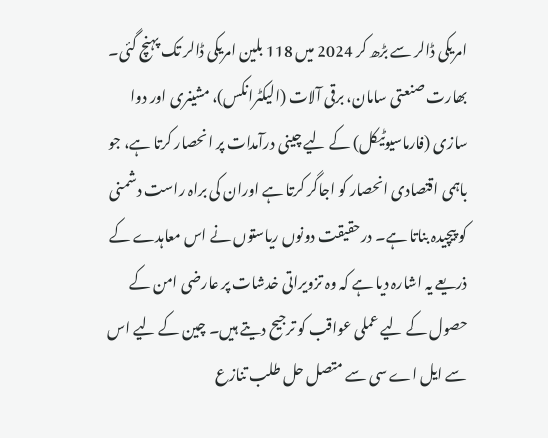امریکی ڈالر سے بڑھ کر 2024 میں 118 بلین امریکی ڈالر تک پہنچ گئی۔ بھارت صنعتی سامان، برقی آلات (الیکٹرانکس)، مشینری اور دوا سازی (فارماسیوٹیکل) کے لیے چینی درآمدات پر انحصار کرتا ہے، جو باہمی اقتصادی انحصار کو اجاگر کرتا ہے اوران کی براہ راست دشمنی کو پیچیدہ بناتا ہے۔ درحقیقت دونوں ریاستوں نے اس معاہدے کے ذریعے یہ اشارہ دیا ہے کہ وہ تزویراتی خدشات پر عارضی امن کے حصول کے لیے عملی عواقب کو ترجیح دیتے ہیں۔ چین کے لیے اس سے ایل اے سی سے متصل حل طلب تنازع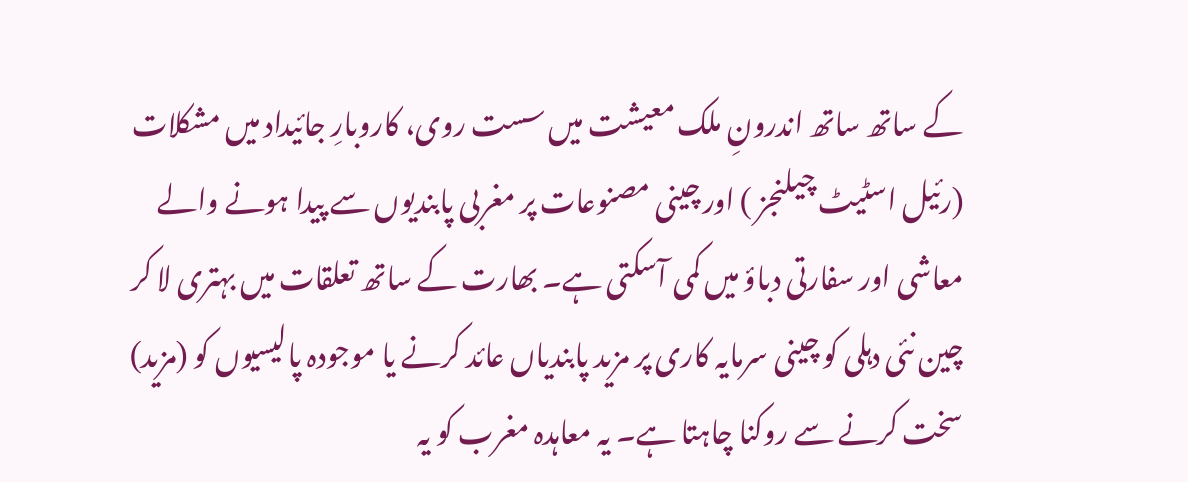کے ساتھ ساتھ اندرونِ ملک معیشت میں سست روی، کاروبارِ جائیداد میں مشکلات (رئیل اسٹیٹ چیلنجز ) اور چینی مصنوعات پر مغربی پابندیوں سے پیدا ہونے والے معاشی اور سفارتی دباؤ میں کمی آسکتی ہے۔ بھارت کے ساتھ تعلقات میں بہتری لا کر چین نئی دہلی کو چینی سرمایہ کاری پر مزید پابندیاں عائد کرنے یا موجودہ پالیسیوں کو (مزید) سخت کرنے سے روکنا چاہتا ہے۔ یہ معاہدہ مغرب کو یہ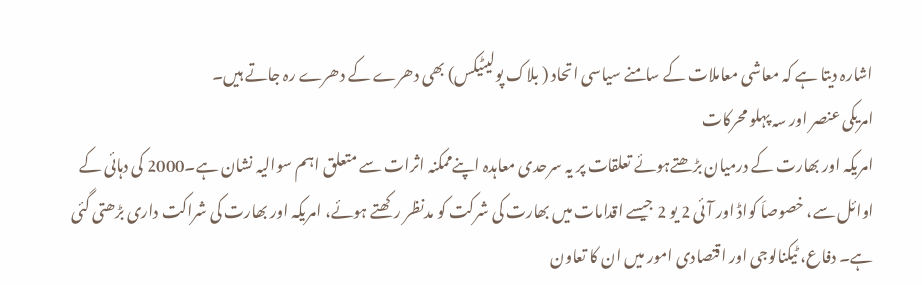اشارہ دیتا ہے کہ معاشی معاملات کے سامنے سیاسی اتحاد ( بلاک پولیٹیکس) بھی دھرے کے دھرے رہ جاتے ہیں۔
امریکی عنصر اور سہ پہلو محرکات
امریکہ اور بھارت کے درمیان بڑھتےہوئے تعلقات پر یہ سرحدی معاہدہ اپنےممکنہ اثرات سے متعلق اہم سوالیہ نشان ہے۔2000 کی دہائی کے اوائل سے، خصوصاَ کواڈ اور آئی 2 یو 2 جیسے اقدامات میں بھارت کی شرکت کو مدنظر رکھتے ہوئے، امریکہ اور بھارت کی شراکت داری بڑھتی گئی ہے۔ دفاع، ٹیکنالوجی اور اقتصادی امور میں ان کا تعاون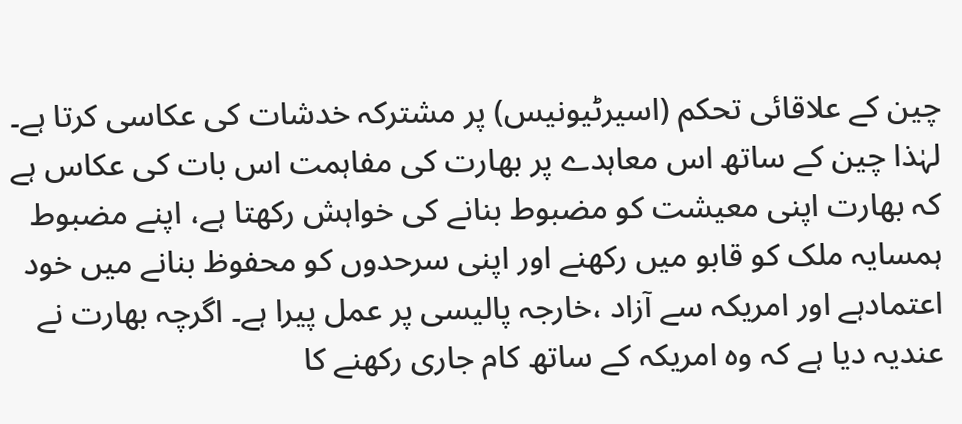چین کے علاقائی تحکم (اسیرٹیونیس) پر مشترکہ خدشات کی عکاسی کرتا ہے۔ لہٰذا چین کے ساتھ اس معاہدے پر بھارت کی مفاہمت اس بات کی عکاس ہے کہ بھارت اپنی معیشت کو مضبوط بنانے کی خواہش رکھتا ہے، اپنے مضبوط ہمسایہ ملک کو قابو میں رکھنے اور اپنی سرحدوں کو محفوظ بنانے میں خود اعتمادہے اور امریکہ سے آزاد ،خارجہ پالیسی پر عمل پیرا ہے۔ اگرچہ بھارت نے عندیہ دیا ہے کہ وہ امریکہ کے ساتھ کام جاری رکھنے کا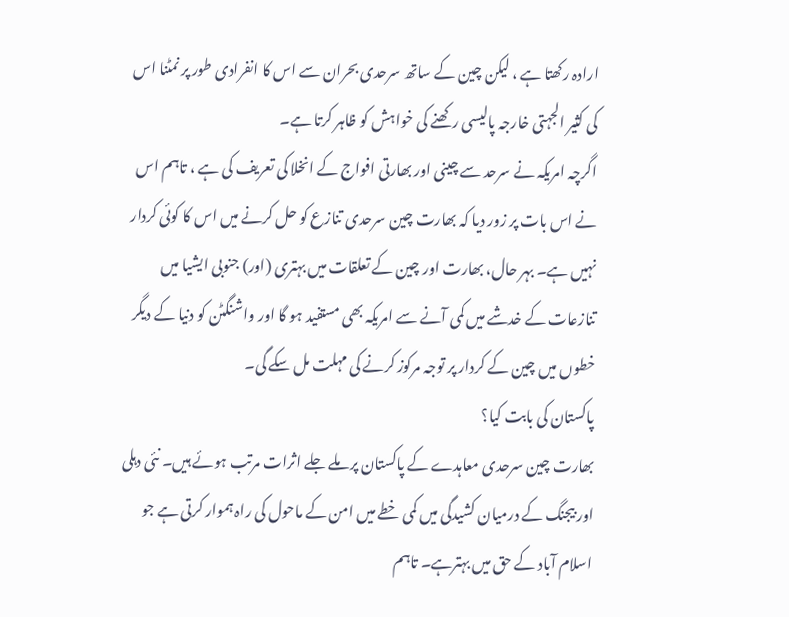ارادہ رکھتا ہے ، لیکن چین کے ساتھ سرحدی بحران سے اس کا انفرادی طور پر نمٹنا اس کی کثیر الجہتی خارجہ پالیسی رکھنے کی خواہش کو ظاہر کرتا ہے۔
اگرچہ امریکہ نے سرحد سے چینی اور بھارتی افواج کے انخلا کی تعریف کی ہے ، تاہم اس نے اس بات پر زور دیا کہ بھارت چین سرحدی تنازع کو حل کرنے میں اس کا کوئی کردار نہیں ہے۔ بہر حال، بھارت اور چین کے تعلقات میں بہتری (اور) جنوبی ایشیا میں تنازعات کے خدشے میں کمی آنے سے امریکہ بھی مستفید ہو گا اور واشنگٹن کو دنیا کے دیگر خطوں میں چین کے کردار پر توجہ مرکوز کرنے کی مہلت مل سکے گی۔
پاکستان کی بابت کیا؟
بھارت چین سرحدی معاہدے کے پاکستان پر ملے جلے اثرات مرتب ہوئے ہیں۔ نئی دہلی اور بیجنگ کے درمیان کشیدگی میں کمی خطے میں امن کے ماحول کی راہ ہموار کرتی ہے جو اسلام آباد کے حق میں بہترہے۔ تاہم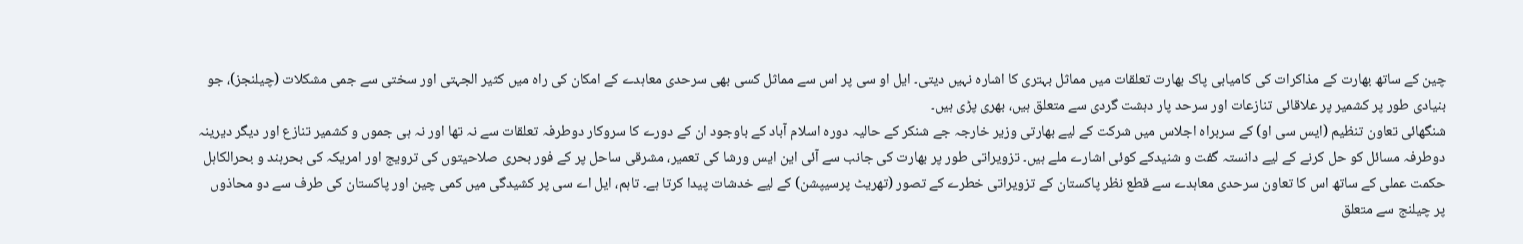چین کے ساتھ بھارت کے مذاکرات کی کامیابی پاک بھارت تعلقات میں مماثل بہتری کا اشارہ نہیں دیتی۔ ایل او سی پر اس سے مماثل کسی بھی سرحدی معاہدے کے امکان کی راہ میں کثیر الجہتی اور سختی سے جمی مشکلات (چیلنجز)، جو بنیادی طور پر کشمیر پر علاقائی تنازعات اور سرحد پار دہشت گردی سے متعلق ہیں، بھری پڑی ہیں۔
شنگھائی تعاون تنظیم (ایس سی او) کے سربراہ اجلاس میں شرکت کے لیے بھارتی وزیر خارجہ جے شنکر کے حالیہ دورہ اسلام آباد کے باوجود ان کے دورے کا سروکار دوطرفہ تعلقات سے نہ تھا اور نہ ہی جموں و کشمیر تنازع اور دیگر دیرینہ دوطرفہ مسائل کو حل کرنے کے لیے دانستہ گفت و شنیدکے کوئی اشارے ملے ہیں۔ تزویراتی طور پر بھارت کی جانب سے آئی این ایس ورشا کی تعمیر، مشرقی ساحل پر کے فور بحری صلاحیتوں کی ترویج اور امریکہ کی بحرہند و بحرالکاہل حکمت عملی کے ساتھ اس کا تعاون سرحدی معاہدے سے قطع نظر پاکستان کے تزویراتی خطرے کے تصور (تھریٹ پرسیپشن) کے لیے خدشات پیدا کرتا ہے۔ تاہم، ایل اے سی پر کشیدگی میں کمی چین اور پاکستان کی طرف سے دو محاذوں پر چیلنج سے متعلق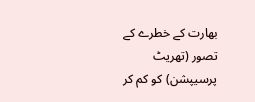بھارت کے خطرے کے تصور (تھریٹ پرسیپشن) کو کم کر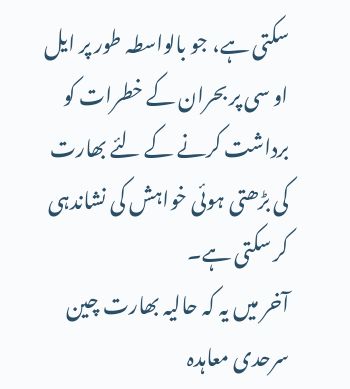سکتی ہے، جو بالواسطہ طور پر ایل او سی پر بحران کے خطرات کو برداشت کرنے کے لئے بھارت کی بڑھتی ہوئی خواہش کی نشاندہی کر سکتی ہے۔
آخر میں یہ کہ حالیہ بھارت چین سرحدی معاہدہ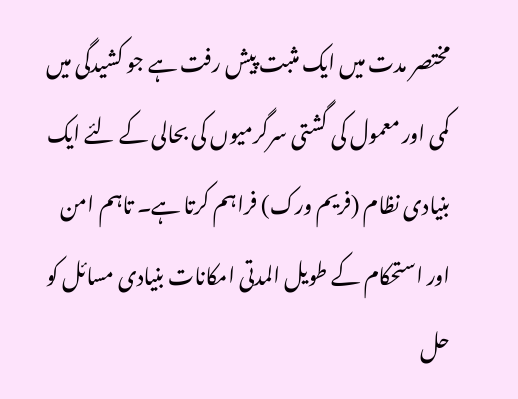مختصر مدت میں ایک مثبت پیش رفت ہے جو کشیدگی میں کمی اور معمول کی گشتی سرگرمیوں کی بحالی کے لئے ایک بنیادی نظام (فریم ورک) فراہم کرتا ہے۔ تاہم امن اور استحکام کے طویل المدتی امکانات بنیادی مسائل کو حل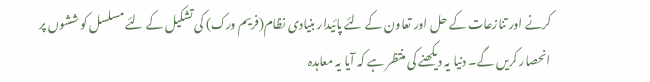کرنے اور تنازعات کے حل اور تعاون کے لئے پائیدار بنیادی نظام(فریم ورک) کی تشکیل کے لئے مسلسل کوششوں پر انحصار کریں گے۔ دنیا یہ دیکھنے کی منتظر ہے کہ آیا یہ معاہدہ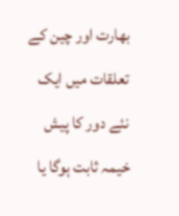بھارت اور چین کے تعلقات میں ایک نئے دور کا پیش خیمہ ثابت ہوگا یا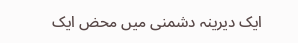ایک دیرینہ دشمنی میں محض ایک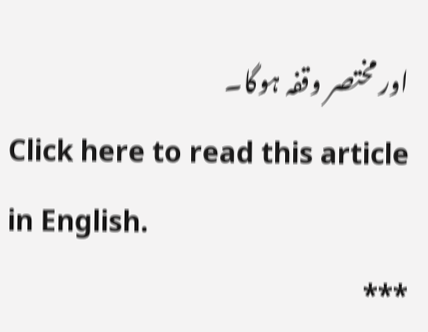اور مختصر وقفہ ہوگا۔
Click here to read this article in English.
***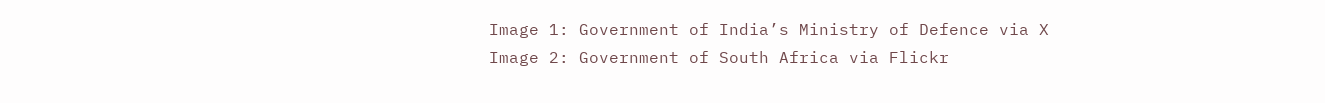Image 1: Government of India’s Ministry of Defence via X
Image 2: Government of South Africa via Flickr